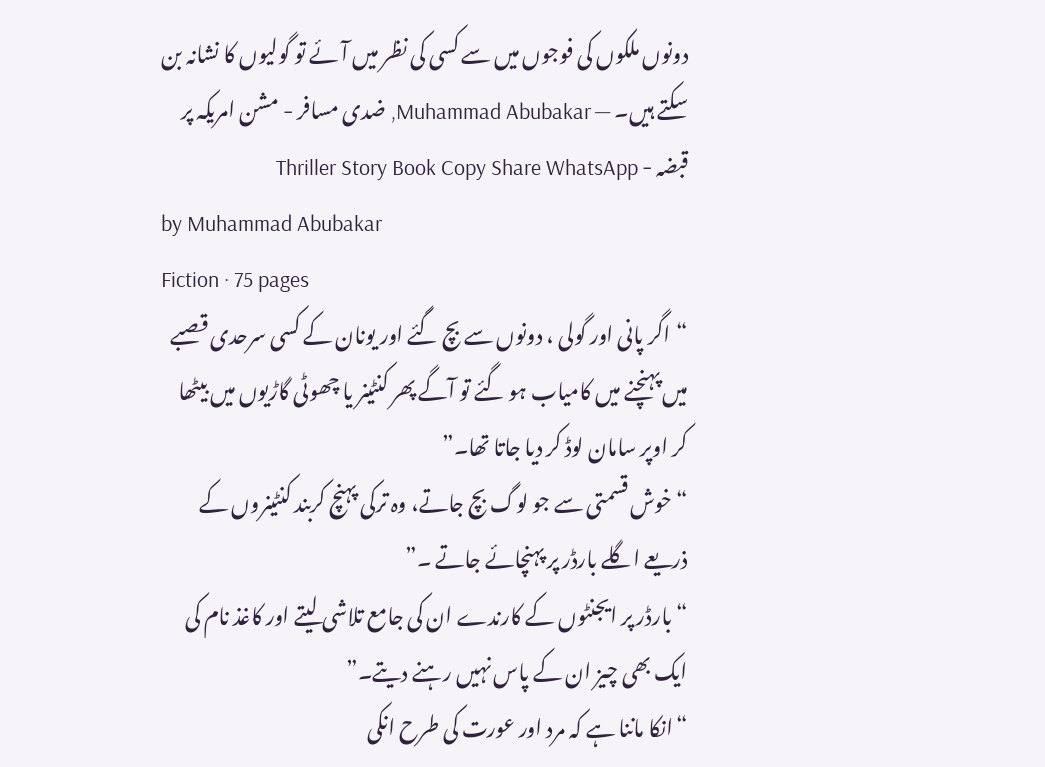دونوں ملکوں کی فوجوں میں سے کسی کی نظر میں آئے تو گولیوں کا نشانہ بن سکتے ہیں۔ — Muhammad Abubakar, ضدی مسافر - مشن امریکہ پر قبضہ - Thriller Story Book Copy Share WhatsApp
by Muhammad Abubakar
Fiction · 75 pages
“اگر پانی اور گولی ، دونوں سے بچ گئے اور یونان کے کسی سرحدی قصبے میں پہنچنے میں کامیاب ہو گئے تو آگے پھر کنٹینر یا چھوٹی گاڑیوں میں بیٹھا کر اوپر سامان لوڈ کر دیا جاتا تھا۔”
“خوش قسمتی سے جو لوگ بچ جاتے، وہ ترکی پہنچ کربند کنٹینروں کے ذریعے اگلے بارڈر پر پہنچائے جاتے ۔”
“بارڈر پر ایجنٹوں کے کارندے ان کی جامع تلاشی لیتے اور کاغذ نام کی ایک بھی چیز ان کے پاس نہیں رہنے دیتے۔”
“انکا ماننا ہے کہ مرد اور عورت کی طرح انکی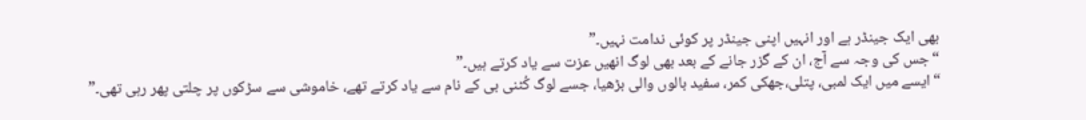بھی ایک جینڈر ہے اور انہیں اپنی جینڈر پر کوئی ندامت نہیں۔”
“جس کی وجہ سے آج، ان کے گزر جانے کے بعد بھی لوگ انھیں عزت سے یاد کرتے ہیں۔”
“ایسے میں ایک لمبی، پتلی،جھکی کمر، سفید بالوں والی بڑھیا، جسے لوگ کُٹنی بی کے نام سے یاد کرتے تھے، خاموشی سے سڑکوں پر چلتی پھر رہی تھی۔”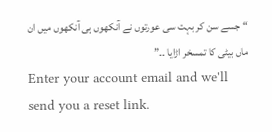“جسے سن کر بہت سی عورتوں نے آنکھوں ہی آنکھوں میں ان ماں بیٹی کا تمسخر اڑایا ۔۔”
Enter your account email and we'll send you a reset link.